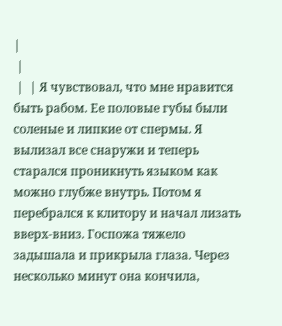|
 |
 |  | Я чувствовал, что мне нравится быть рабом. Ее половые губы были соленые и липкие от спермы. Я вылизал все снаружи и теперь старался проникнуть языком как можно глубже внутрь. Потом я перебрался к клитору и начал лизать вверх-вниз. Госпожа тяжело задышала и прикрыла глаза. Через несколько минут она кончила,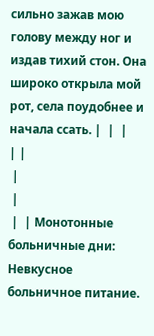сильно зажав мою голову между ног и издав тихий стон. Она широко открыла мой рот, села поудобнее и начала ссать. |  |  |
| |
 |
 |
 |  | Монотонные больничные дни: Невкусное больничное питание.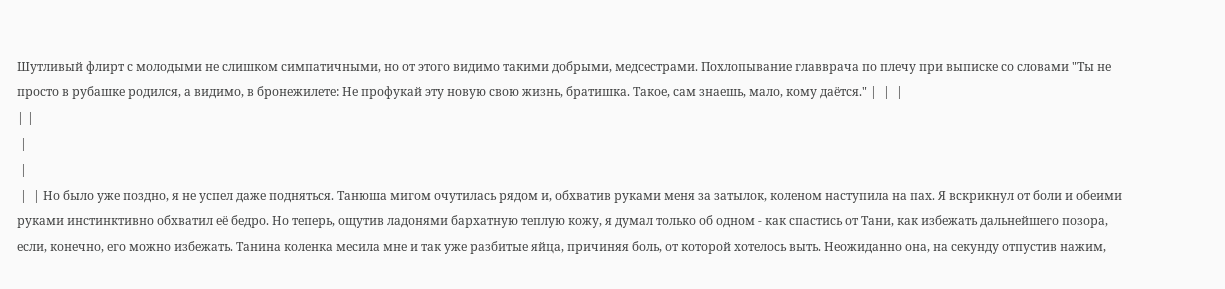Шутливый флирт с молодыми не слишком симпатичными, но от этого видимо такими добрыми, медсестрами. Похлопывание главврача по плечу при выписке со словами "Ты не просто в рубашке родился, а видимо, в бронежилете: Не профукай эту новую свою жизнь, братишка. Такое, сам знаешь, мало, кому даётся." |  |  |
| |
 |
 |
 |  | Но было уже поздно, я не успел даже подняться. Танюша мигом очутилась рядом и, обхватив руками меня за затылок, коленом наступила на пах. Я вскрикнул от боли и обеими руками инстинктивно обхватил её бедро. Но теперь, ощутив ладонями бархатную теплую кожу, я думал только об одном - как спастись от Тани, как избежать дальнейшего позора, если, конечно, его можно избежать. Танина коленка месила мне и так уже разбитые яйца, причиняя боль, от которой хотелось выть. Неожиданно она, на секунду отпустив нажим,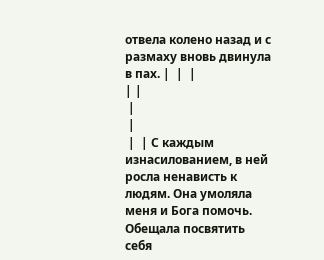отвела колено назад и с размаху вновь двинула в пах. |  |  |
| |
 |
 |
 |  | С каждым изнасилованием, в ней росла ненависть к людям. Она умоляла меня и Бога помочь. Обещала посвятить себя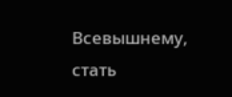Всевышнему, стать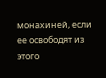монахиней, если ее освободят из этого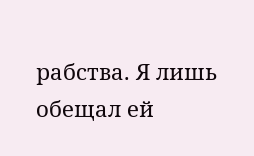рабства. Я лишь обещал ей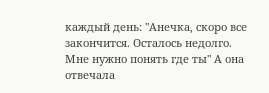каждый день: "Анечка, скоро все закончится. Осталось недолго. Мне нужно понять где ты" А она отвечала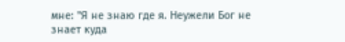мне: "Я не знаю где я. Неужели Бог не знает куда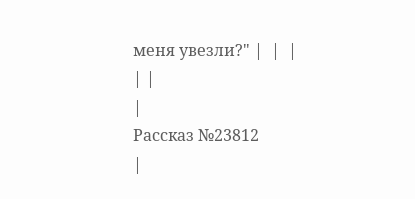меня увезли?" |  |  |
| |
|
Рассказ №23812
|